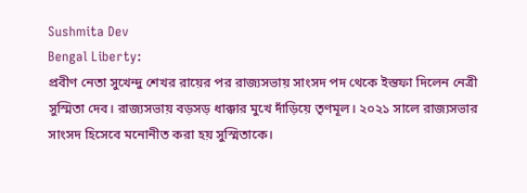Sushmita Dev
Bengal Liberty:
প্রবীণ নেতা সুখেন্দু শেখর রায়ের পর রাজ্যসভায় সাংসদ পদ থেকে ইস্তফা দিলেন নেত্রী সুস্মিতা দেব। রাজ্যসভায় বড়সড় ধাক্কার মুখে দাঁড়িয়ে তৃণমূল। ২০২১ সালে রাজ্যসভার সাংসদ হিসেবে মনোনীত করা হয় সুস্মিতাকে।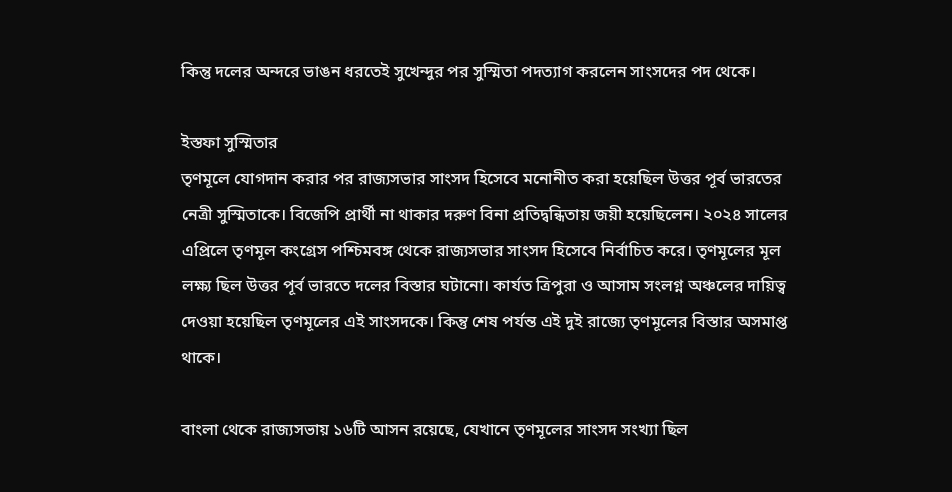কিন্তু দলের অন্দরে ভাঙন ধরতেই সুখেন্দুর পর সুস্মিতা পদত্যাগ করলেন সাংসদের পদ থেকে।

ইস্তফা সুস্মিতার
তৃণমূলে যোগদান করার পর রাজ্যসভার সাংসদ হিসেবে মনোনীত করা হয়েছিল উত্তর পূর্ব ভারতের নেত্রী সুস্মিতাকে। বিজেপি প্রার্থী না থাকার দরুণ বিনা প্রতিদ্বন্ধিতায় জয়ী হয়েছিলেন। ২০২৪ সালের এপ্রিলে তৃণমূল কংগ্রেস পশ্চিমবঙ্গ থেকে রাজ্যসভার সাংসদ হিসেবে নির্বাচিত করে। তৃণমূলের মূল লক্ষ্য ছিল উত্তর পূর্ব ভারতে দলের বিস্তার ঘটানো। কার্যত ত্রিপুরা ও আসাম সংলগ্ন অঞ্চলের দায়িত্ব দেওয়া হয়েছিল তৃণমূলের এই সাংসদকে। কিন্তু শেষ পর্যন্ত এই দুই রাজ্যে তৃণমূলের বিস্তার অসমাপ্ত থাকে।

বাংলা থেকে রাজ্যসভায় ১৬টি আসন রয়েছে, যেখানে তৃণমূলের সাংসদ সংখ্যা ছিল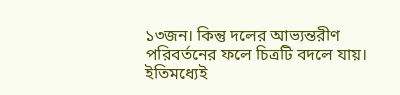১৩জন। কিন্তু দলের আভ্যন্তরীণ পরিবর্তনের ফলে চিত্রটি বদলে যায়। ইতিমধ্যেই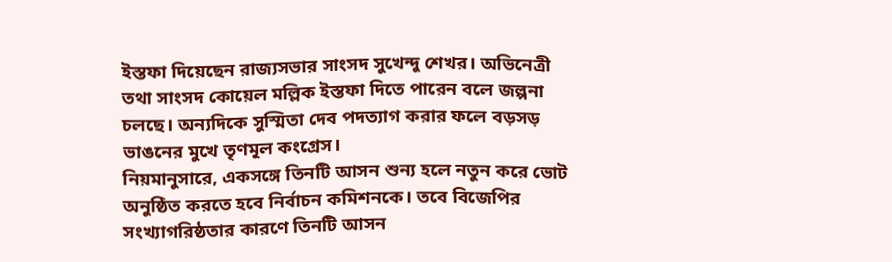ইস্তফা দিয়েছেন রাজ্যসভার সাংসদ সুখেন্দু শেখর। অভিনেত্রী তথা সাংসদ কোয়েল মল্লিক ইস্তফা দিতে পারেন বলে জল্পনা চলছে। অন্যদিকে সুস্মিতা দেব পদত্যাগ করার ফলে বড়সড় ভাঙনের মুখে তৃণমূল কংগ্রেস।
নিয়মানুসারে, একসঙ্গে তিনটি আসন শুন্য হলে নতুন করে ভোট অনুষ্ঠিত করতে হবে নির্বাচন কমিশনকে। তবে বিজেপির সংখ্যাগরিষ্ঠতার কারণে তিনটি আসন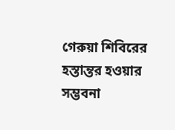গেরুয়া শিবিরের হস্তান্তর হওয়ার সম্ভবনা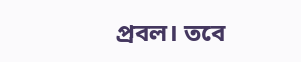প্রবল। তবে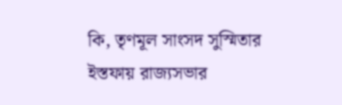কি, তৃণমূল সাংসদ সুস্মিতার ইস্তফায় রাজ্যসভার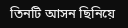তিনটি আসন ছিনিয়ে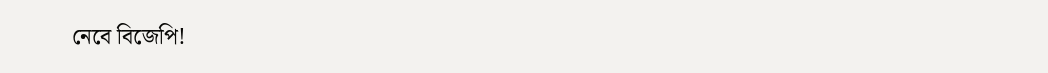নেবে বিজেপি!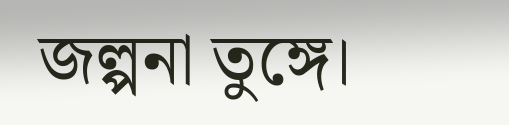জল্পনা তুঙ্গে।